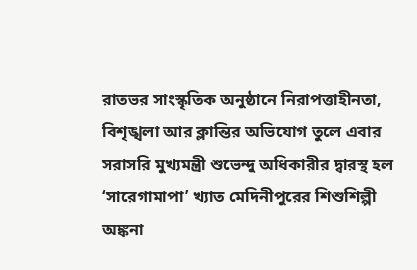রাতভর সাংস্কৃতিক অনুষ্ঠানে নিরাপত্তাহীনতা, বিশৃঙ্খলা আর ক্লান্তির অভিযোগ তুলে এবার সরাসরি মুখ্যমন্ত্রী শুভেন্দু অধিকারীর দ্বারস্থ হল ‘সারেগামাপা’ খ্যাত মেদিনীপুরের শিশুশিল্পী অঙ্কনা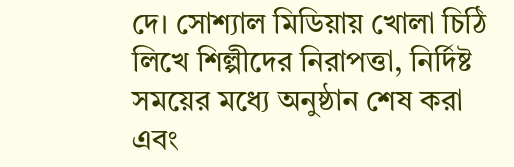দে। সোশ্যাল মিডিয়ায় খোলা চিঠি লিখে শিল্পীদের নিরাপত্তা, নির্দিষ্ট সময়ের মধ্যে অনুষ্ঠান শেষ করা এবং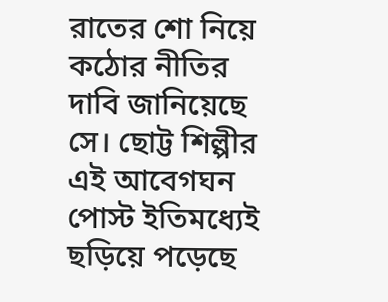রাতের শো নিয়ে কঠোর নীতির দাবি জানিয়েছে সে। ছোট্ট শিল্পীর এই আবেগঘন পোস্ট ইতিমধ্যেই ছড়িয়ে পড়েছে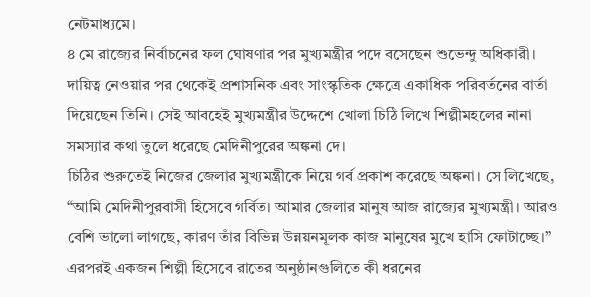নেটমাধ্যমে।
৪ মে রাজ্যের নির্বাচনের ফল ঘোষণার পর মুখ্যমন্ত্রীর পদে বসেছেন শুভেন্দু অধিকারী। দায়িত্ব নেওয়ার পর থেকেই প্রশাসনিক এবং সাংস্কৃতিক ক্ষেত্রে একাধিক পরিবর্তনের বার্তা দিয়েছেন তিনি। সেই আবহেই মুখ্যমন্ত্রীর উদ্দেশে খোলা চিঠি লিখে শিল্পীমহলের নানা সমস্যার কথা তুলে ধরেছে মেদিনীপুরের অঙ্কনা দে।
চিঠির শুরুতেই নিজের জেলার মুখ্যমন্ত্রীকে নিয়ে গর্ব প্রকাশ করেছে অঙ্কনা। সে লিখেছে, “আমি মেদিনীপুরবাসী হিসেবে গর্বিত। আমার জেলার মানুষ আজ রাজ্যের মুখ্যমন্ত্রী। আরও বেশি ভালো লাগছে, কারণ তাঁর বিভিন্ন উন্নয়নমূলক কাজ মানুষের মুখে হাসি ফোটাচ্ছে।”
এরপরই একজন শিল্পী হিসেবে রাতের অনুষ্ঠানগুলিতে কী ধরনের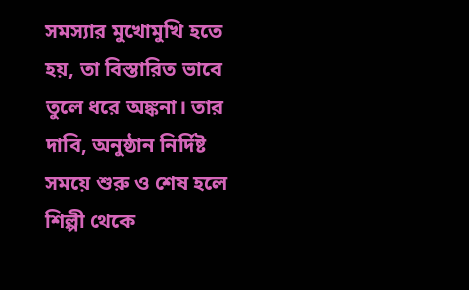সমস্যার মুখোমুখি হতে হয়, তা বিস্তারিত ভাবে তুলে ধরে অঙ্কনা। তার দাবি, অনুষ্ঠান নির্দিষ্ট সময়ে শুরু ও শেষ হলে শিল্পী থেকে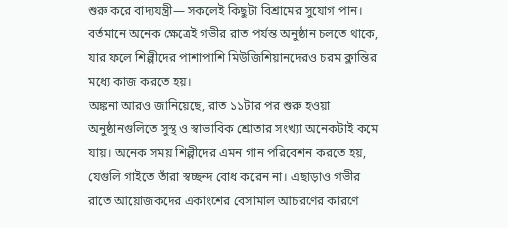শুরু করে বাদ্যযন্ত্রী— সকলেই কিছুটা বিশ্রামের সুযোগ পান। বর্তমানে অনেক ক্ষেত্রেই গভীর রাত পর্যন্ত অনুষ্ঠান চলতে থাকে, যার ফলে শিল্পীদের পাশাপাশি মিউজিশিয়ানদেরও চরম ক্লান্তির মধ্যে কাজ করতে হয়।
অঙ্কনা আরও জানিয়েছে, রাত ১১টার পর শুরু হওয়া অনুষ্ঠানগুলিতে সুস্থ ও স্বাভাবিক শ্রোতার সংখ্যা অনেকটাই কমে যায়। অনেক সময় শিল্পীদের এমন গান পরিবেশন করতে হয়, যেগুলি গাইতে তাঁরা স্বচ্ছন্দ বোধ করেন না। এছাড়াও গভীর রাতে আয়োজকদের একাংশের বেসামাল আচরণের কারণে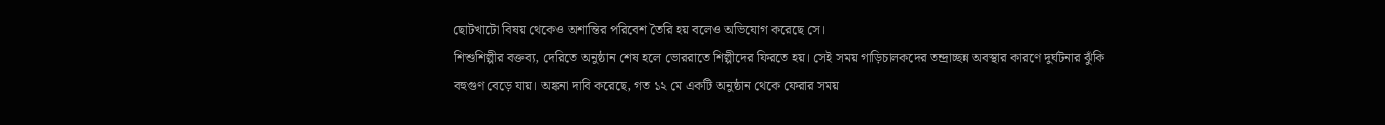ছোটখাটো বিষয় থেকেও অশান্তির পরিবেশ তৈরি হয় বলেও অভিযোগ করেছে সে।
শিশুশিল্পীর বক্তব্য, দেরিতে অনুষ্ঠান শেষ হলে ভোররাতে শিল্পীদের ফিরতে হয়। সেই সময় গাড়িচালকদের তন্দ্রাচ্ছন্ন অবস্থার কারণে দুর্ঘটনার ঝুঁকি বহুগুণ বেড়ে যায়। অঙ্কনা দাবি করেছে, গত ১২ মে একটি অনুষ্ঠান থেকে ফেরার সময়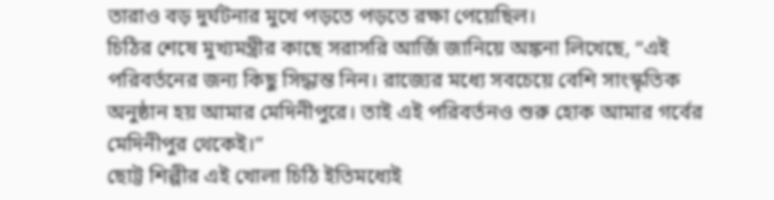তারাও বড় দুর্ঘটনার মুখে পড়তে পড়তে রক্ষা পেয়েছিল।
চিঠির শেষে মুখ্যমন্ত্রীর কাছে সরাসরি আর্জি জানিয়ে অঙ্কনা লিখেছে, “এই পরিবর্তনের জন্য কিছু সিদ্ধান্ত নিন। রাজ্যের মধ্যে সবচেয়ে বেশি সাংস্কৃতিক অনুষ্ঠান হয় আমার মেদিনীপুরে। তাই এই পরিবর্তনও শুরু হোক আমার গর্বের মেদিনীপুর থেকেই।”
ছোট্ট শিল্পীর এই খোলা চিঠি ইতিমধ্যেই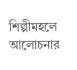শিল্পীমহলে আলোচনার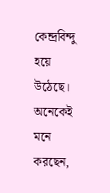কেন্দ্রবিন্দু হয়ে উঠেছে। অনেকেই মনে করছেন,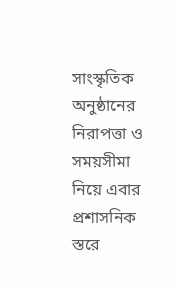সাংস্কৃতিক অনুষ্ঠানের নিরাপত্তা ও সময়সীমা নিয়ে এবার প্রশাসনিক স্তরে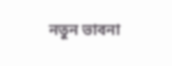নতুন ভাবনা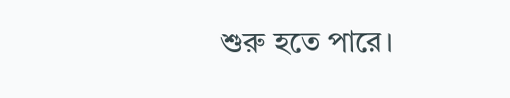শুরু হতে পারে।